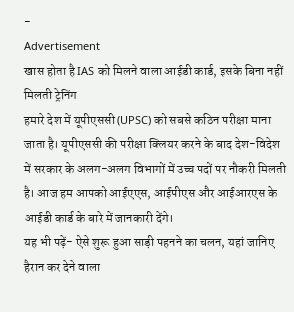-
Advertisement
खास होता है IAS को मिलने वाला आईडी कार्ड, इसके बिना नहीं मिलती ट्रेनिंग
हमारे देश में यूपीएससी (UPSC) को सबसे कठिन परीक्षा माना जाता है। यूपीएससी की परीक्षा क्लियर करने के बाद देश-विदेश में सरकार के अलग-अलग विभागों में उच्च पदों पर नौकरी मिलती है। आज हम आपको आईएएस, आईपीएस और आईआरएस के आईडी कार्ड के बारे में जानकारी देंगे।
यह भी पढ़ें- ऐसे शुरू हुआ साड़ी पहनने का चलन, यहां जानिए हैरान कर देने वाला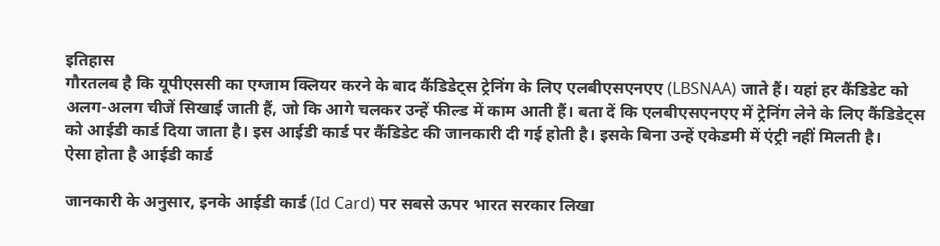इतिहास
गौरतलब है कि यूपीएससी का एग्जाम क्लियर करने के बाद कैंडिडेट्स ट्रेनिंग के लिए एलबीएसएनएए (LBSNAA) जाते हैं। यहां हर कैंडिडेट को अलग-अलग चीजें सिखाई जाती हैं, जो कि आगे चलकर उन्हें फील्ड में काम आती हैं। बता दें कि एलबीएसएनएए में ट्रेनिंग लेने के लिए कैंडिडेट्स को आईडी कार्ड दिया जाता है। इस आईडी कार्ड पर कैंडिडेट की जानकारी दी गई होती है। इसके बिना उन्हें एकेडमी में एंट्री नहीं मिलती है।
ऐसा होता है आईडी कार्ड

जानकारी के अनुसार, इनके आईडी कार्ड (Id Card) पर सबसे ऊपर भारत सरकार लिखा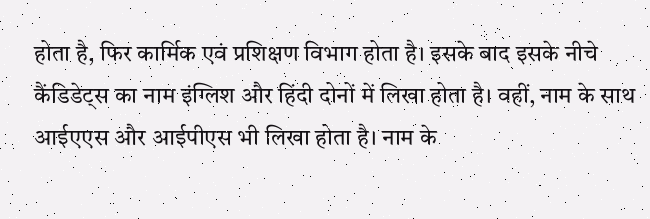होता है, फिर कार्मिक एवं प्रशिक्षण विभाग होता है। इसके बाद इसके नीचे कैंडिडेट्स का नाम इंग्लिश और हिंदी दोनों में लिखा होता है। वहीं, नाम के साथ आईएएस और आईपीएस भी लिखा होता है। नाम के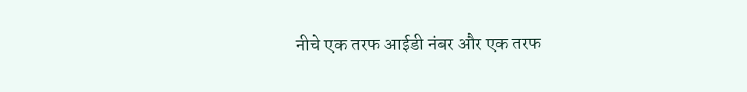नीचे एक तरफ आईडी नंबर और एक तरफ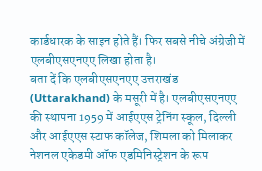कार्डधारक के साइन होते हैं। फिर सबसे नीचे अंग्रेजी में एलबीएसएनएए लिखा होता है।
बता दें कि एलबीएसएनएए उत्तराखंड (Uttarakhand) के मसूरी में है। एलबीएसएनएए की स्थापना 1959 में आईएएस ट्रेनिंग स्कूल, दिल्ली और आईएएस स्टाफ कॉलेज, शिमला को मिलाकर नेशनल एकेडमी ऑफ एडमिनिस्ट्रेशन के रूप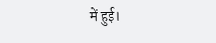में हुई।